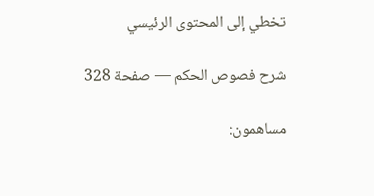تخطي إلى المحتوى الرئيسي

شرح فصوص الحكم — صفحة 328

مساهمون: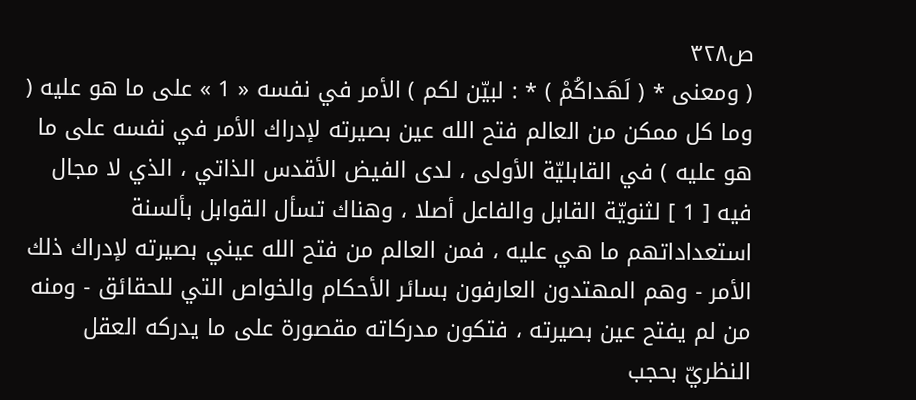ص٣٢٨
( ومعنى * ( لَهَداكُمْ ) * : لبيّن لكم ) الأمر في نفسه « 1 » على ما هو عليه ( وما كل ممكن من العالم فتح الله عين بصيرته لإدراك الأمر في نفسه على ما هو عليه ) في القابليّة الأولى ، لدى الفيض الأقدس الذاتي ، الذي لا مجال فيه [ 1 ] لثنويّة القابل والفاعل أصلا ، وهناك تسأل القوابل بألسنة استعداداتهم ما هي عليه ، فمن العالم من فتح الله عيني بصيرته لإدراك ذلك الأمر - وهم المهتدون العارفون بسائر الأحكام والخواص التي للحقائق - ومنه من لم يفتح عين بصيرته ، فتكون مدركاته مقصورة على ما يدركه العقل النظريّ بحجب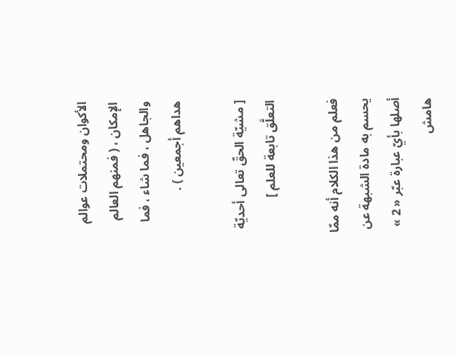الأكوان ومحتملات عوالم الإمكان ، ( فمنهم العالم والجاهل ، فما شاء ، فما هداهم أجمعين ) .

[ مشيّة الحقّ تعالى أحديّة التعلَّق تابعة للعلم ]

فعلم من هذا الكلام أنه ممّا يحسم به مادة الشبهة عن أصلها بأيّ عبارة عبّر « 2 »
هامش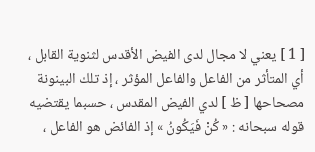[ 1 ] يعني لا مجال لدى الفيض الأقدس لثنوية القابل ، أي المتأثر من الفاعل والفاعل المؤثر ، إذ تلك البينونة مصحاحها [ ظ ] لدي الفيض المقدس ، حسبما يقتضيه قوله سبحانه : « كُنْ فَيَكُونُ » إذ الفائض هو الفاعل ،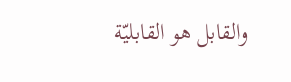والقابل هو القابليّة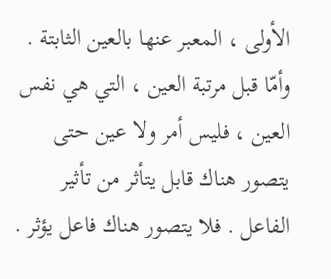الأولى ، المعبر عنها بالعين الثابتة . وأمّا قبل مرتبة العين ، التي هي نفس العين ، فليس أمر ولا عين حتى يتصور هناك قابل يتأثر من تأثير الفاعل . فلا يتصور هناك فاعل يؤثر .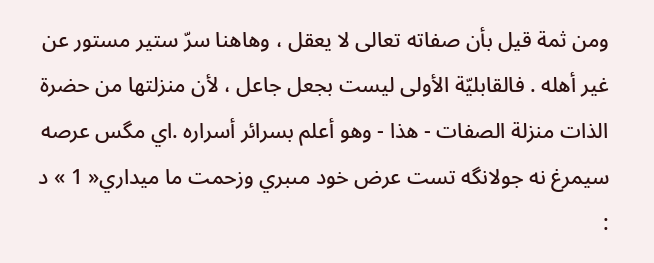ومن ثمة قيل بأن صفاته تعالى لا يعقل ، وهاهنا سرّ ستير مستور عن غير أهله . فالقابليّة الأولى ليست بجعل جاعل ، لأن منزلتها من حضرة الذات منزلة الصفات - هذا - وهو أعلم بسرائر أسراره .اي مگس عرصه سيمرغ نه جولانگه تست عرض خود مىبري وزحمت ما ميداري« 1 » د :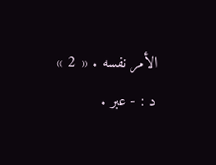الأمر نفسه . « 2 » د : - عبر .